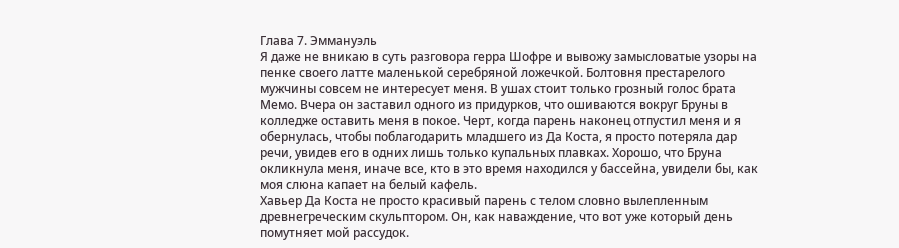Глава 7. Эммануэль
Я даже не вникаю в суть разговора герра Шофре и вывожу замысловатые узоры на пенке своего латте маленькой серебряной ложечкой. Болтовня престарелого мужчины совсем не интересует меня. В ушах стоит только грозный голос брата Мемо. Вчера он заставил одного из придурков, что ошиваются вокруг Бруны в колледже оставить меня в покое. Черт, когда парень наконец отпустил меня и я обернулась, чтобы поблагодарить младшего из Да Коста, я просто потеряла дар речи, увидев его в одних лишь только купальных плавках. Хорошо, что Бруна окликнула меня, иначе все, кто в это время находился у бассейна, увидели бы, как моя слюна капает на белый кафель.
Хавьер Да Коста не просто красивый парень с телом словно вылепленным древнегреческим скульптором. Он, как наваждение, что вот уже который день помутняет мой рассудок.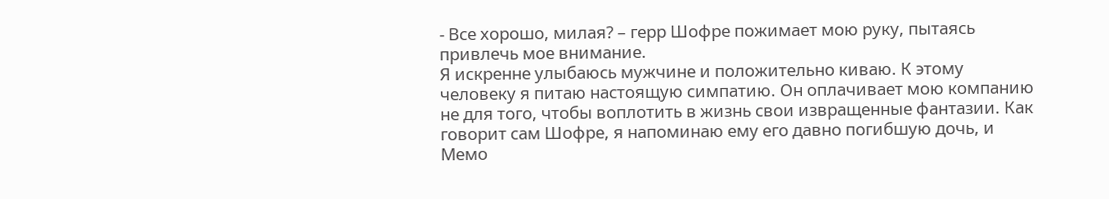- Все хорошо, милая? – герр Шофре пожимает мою руку, пытаясь привлечь мое внимание.
Я искренне улыбаюсь мужчине и положительно киваю. К этому человеку я питаю настоящую симпатию. Он оплачивает мою компанию не для того, чтобы воплотить в жизнь свои извращенные фантазии. Как говорит сам Шофре, я напоминаю ему его давно погибшую дочь, и Мемо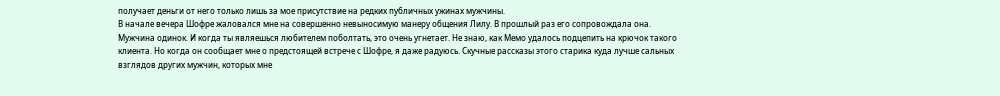получает деньги от него только лишь за мое присутствие на редких публичных ужинах мужчины.
В начале вечера Шофре жаловался мне на совершенно невыносимую манеру общения Лилу. В прошлый раз его сопровождала она. Мужчина одинок. И когда ты являешься любителем поболтать, это очень угнетает. Не знаю, как Мемо удалось подцепить на крючок такого клиента. Но когда он сообщает мне о предстоящей встрече с Шофре, я даже радуюсь. Скучные рассказы этого старика куда лучше сальных взглядов других мужчин, которых мне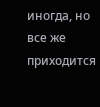иногда, но все же приходится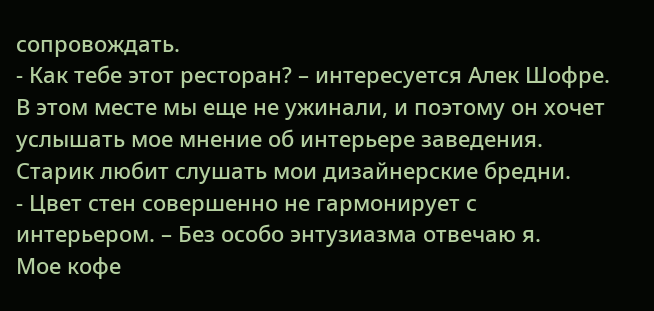сопровождать.
- Как тебе этот ресторан? – интересуется Алек Шофре.
В этом месте мы еще не ужинали, и поэтому он хочет услышать мое мнение об интерьере заведения. Старик любит слушать мои дизайнерские бредни.
- Цвет стен совершенно не гармонирует с интерьером. – Без особо энтузиазма отвечаю я.
Мое кофе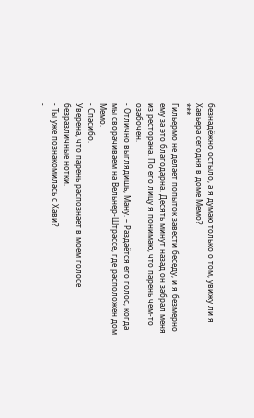безнадёжно остыло, а я думаю только о том, увижу ли я Хавьера сегодня в доме Мемо?
***
Гильермо не делает попыток завести беседу, и я безмерно ему за это благодарна. Десять минут назад он забрал меня из ресторана. По его лицу я понимаю, что парень чем-то озабочен.
- Отлично выглядишь, Ману. – Раздаётся его голос, когда мы сворачиваем на Вельнер-Штрассе, где расположен дом Мемо.
- Спасибо.
Уверена, что парень распознает в моем голосе безразличные нотки.
- Ты уже познакомилась с Хави?
-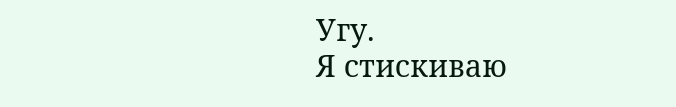Угу.
Я стискиваю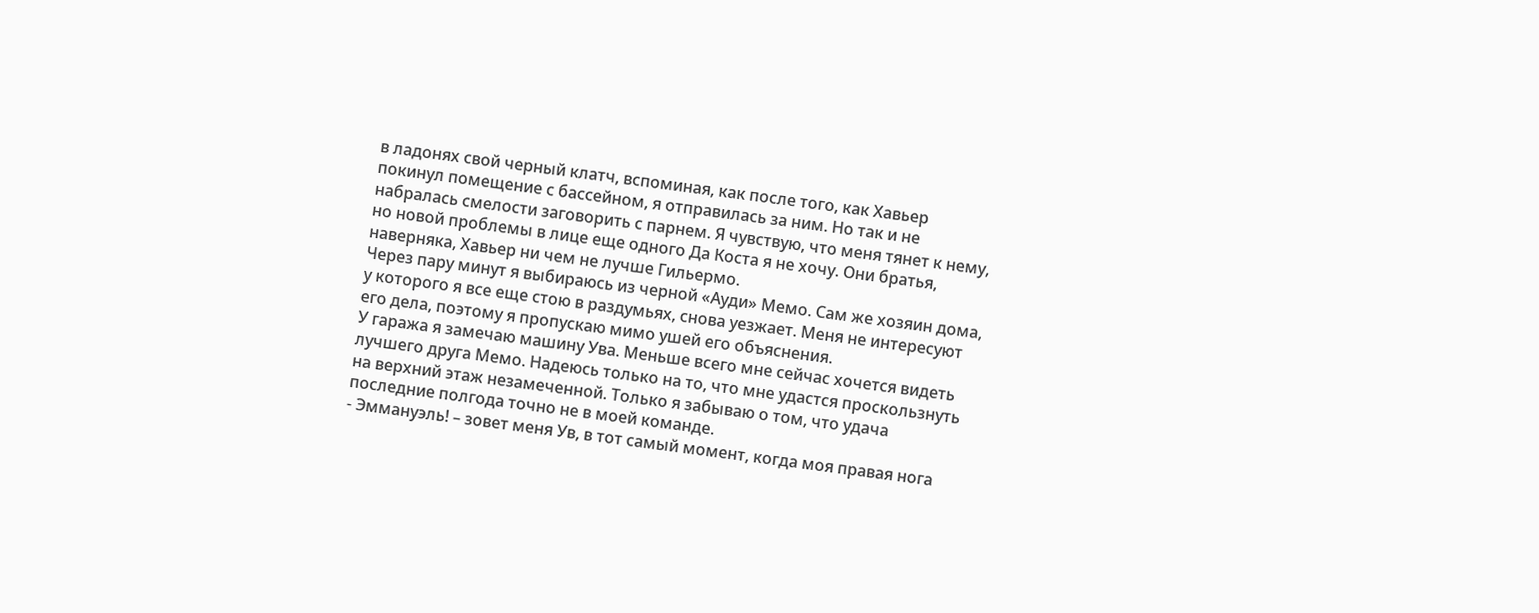в ладонях свой черный клатч, вспоминая, как после того, как Хавьер покинул помещение с бассейном, я отправилась за ним. Но так и не набралась смелости заговорить с парнем. Я чувствую, что меня тянет к нему, но новой проблемы в лице еще одного Да Коста я не хочу. Они братья, наверняка, Хавьер ни чем не лучше Гильермо.
Через пару минут я выбираюсь из черной «Ауди» Мемо. Сам же хозяин дома, у которого я все еще стою в раздумьях, снова уезжает. Меня не интересуют его дела, поэтому я пропускаю мимо ушей его объяснения.
У гаража я замечаю машину Ува. Меньше всего мне сейчас хочется видеть лучшего друга Мемо. Надеюсь только на то, что мне удастся проскользнуть на верхний этаж незамеченной. Только я забываю о том, что удача последние полгода точно не в моей команде.
- Эммануэль! – зовет меня Ув, в тот самый момент, когда моя правая нога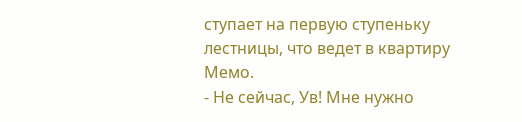ступает на первую ступеньку лестницы, что ведет в квартиру Мемо.
- Не сейчас, Ув! Мне нужно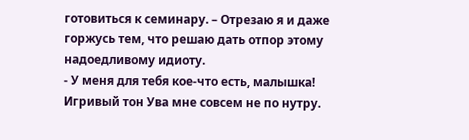готовиться к семинару. – Отрезаю я и даже горжусь тем, что решаю дать отпор этому надоедливому идиоту.
- У меня для тебя кое-что есть, малышка!
Игривый тон Ува мне совсем не по нутру.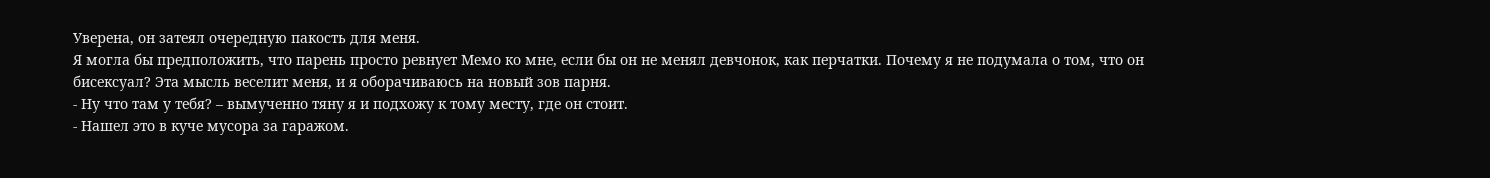Уверена, он затеял очередную пакость для меня.
Я могла бы предположить, что парень просто ревнует Мемо ко мне, если бы он не менял девчонок, как перчатки. Почему я не подумала о том, что он бисексуал? Эта мысль веселит меня, и я оборачиваюсь на новый зов парня.
- Ну что там у тебя? – вымученно тяну я и подхожу к тому месту, где он стоит.
- Нашел это в куче мусора за гаражом.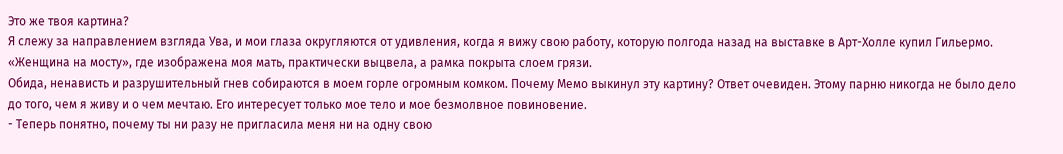Это же твоя картина?
Я слежу за направлением взгляда Ува, и мои глаза округляются от удивления, когда я вижу свою работу, которую полгода назад на выставке в Арт-Холле купил Гильермо. «Женщина на мосту», где изображена моя мать, практически выцвела, а рамка покрыта слоем грязи.
Обида, ненависть и разрушительный гнев собираются в моем горле огромным комком. Почему Мемо выкинул эту картину? Ответ очевиден. Этому парню никогда не было дело до того, чем я живу и о чем мечтаю. Его интересует только мое тело и мое безмолвное повиновение.
- Теперь понятно, почему ты ни разу не пригласила меня ни на одну свою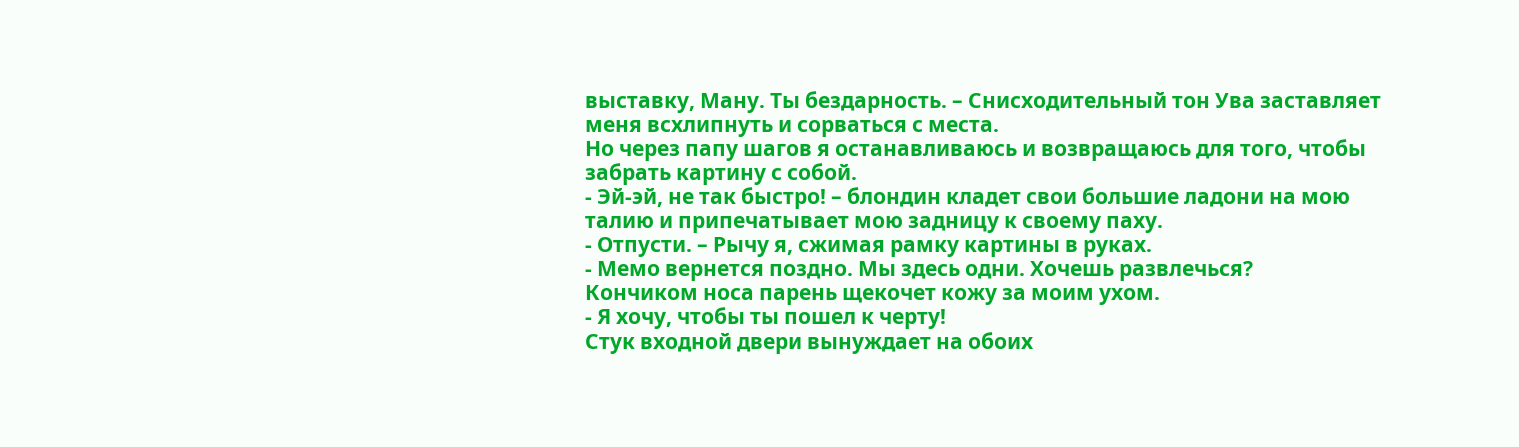выставку, Ману. Ты бездарность. – Снисходительный тон Ува заставляет меня всхлипнуть и сорваться с места.
Но через папу шагов я останавливаюсь и возвращаюсь для того, чтобы забрать картину с собой.
- Эй-эй, не так быстро! – блондин кладет свои большие ладони на мою талию и припечатывает мою задницу к своему паху.
- Отпусти. – Рычу я, сжимая рамку картины в руках.
- Мемо вернется поздно. Мы здесь одни. Хочешь развлечься?
Кончиком носа парень щекочет кожу за моим ухом.
- Я хочу, чтобы ты пошел к черту!
Стук входной двери вынуждает на обоих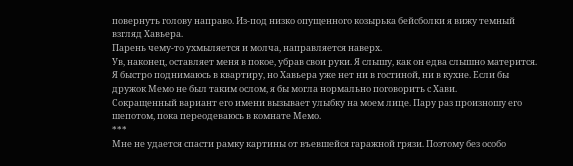повернуть голову направо. Из-под низко опущенного козырька бейсболки я вижу темный взгляд Хавьера.
Парень чему-то ухмыляется и молча, направляется наверх.
Ув, наконец, оставляет меня в покое, убрав свои руки. Я слышу, как он едва слышно матерится.
Я быстро поднимаюсь в квартиру, но Хавьера уже нет ни в гостиной, ни в кухне. Если бы дружок Мемо не был таким ослом, я бы могла нормально поговорить с Хави.
Сокращенный вариант его имени вызывает улыбку на моем лице. Пару раз произношу его шепотом, пока переодеваюсь в комнате Мемо.
***
Мне не удается спасти рамку картины от въевшейся гаражной грязи. Поэтому без особо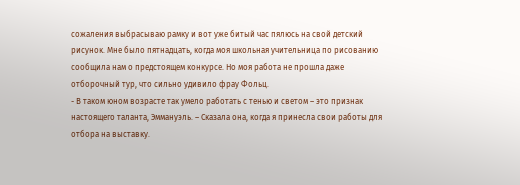сожаления выбрасываю рамку и вот уже битый час пялюсь на свой детский рисунок. Мне было пятнадцать, когда моя школьная учительница по рисованию сообщила нам о предстоящем конкурсе. Но моя работа не прошла даже отборочный тур, что сильно удивило фрау Фольц.
- В таком юном возрасте так умело работать с тенью и светом – это признак настоящего таланта, Эммануэль. – Сказала она, когда я принесла свои работы для отбора на выставку.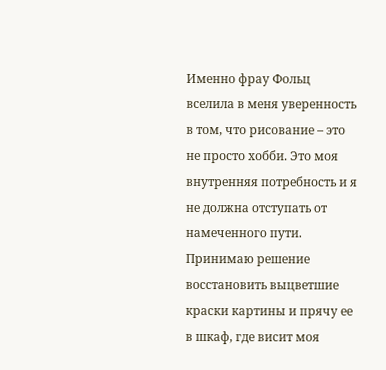Именно фрау Фольц вселила в меня уверенность в том, что рисование – это не просто хобби. Это моя внутренняя потребность и я не должна отступать от намеченного пути.
Принимаю решение восстановить выцветшие краски картины и прячу ее в шкаф, где висит моя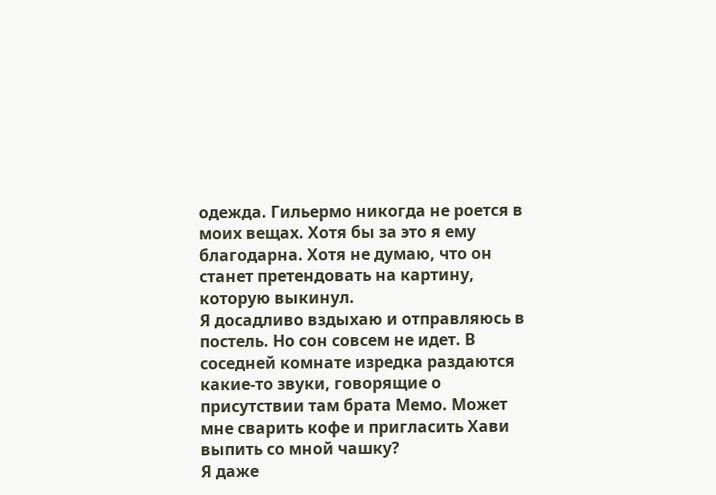одежда. Гильермо никогда не роется в моих вещах. Хотя бы за это я ему благодарна. Хотя не думаю, что он станет претендовать на картину, которую выкинул.
Я досадливо вздыхаю и отправляюсь в постель. Но сон совсем не идет. В соседней комнате изредка раздаются какие-то звуки, говорящие о присутствии там брата Мемо. Может мне сварить кофе и пригласить Хави выпить со мной чашку?
Я даже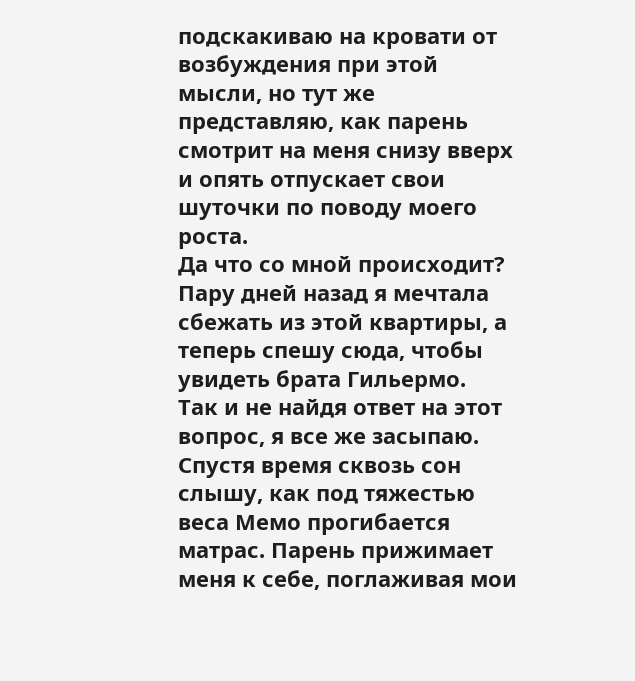подскакиваю на кровати от возбуждения при этой мысли, но тут же представляю, как парень смотрит на меня снизу вверх и опять отпускает свои шуточки по поводу моего роста.
Да что со мной происходит? Пару дней назад я мечтала сбежать из этой квартиры, а теперь спешу сюда, чтобы увидеть брата Гильермо.
Так и не найдя ответ на этот вопрос, я все же засыпаю. Спустя время сквозь сон слышу, как под тяжестью веса Мемо прогибается матрас. Парень прижимает меня к себе, поглаживая мои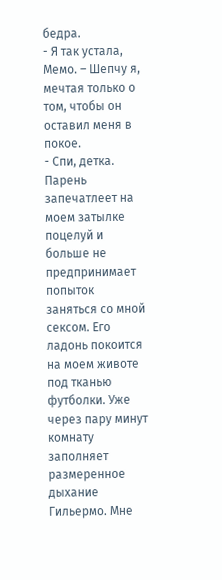бедра.
- Я так устала, Мемо. – Шепчу я, мечтая только о том, чтобы он оставил меня в покое.
- Спи, детка.
Парень запечатлеет на моем затылке поцелуй и больше не предпринимает попыток заняться со мной сексом. Его ладонь покоится на моем животе под тканью футболки. Уже через пару минут комнату заполняет размеренное дыхание Гильермо. Мне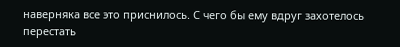наверняка все это приснилось. С чего бы ему вдруг захотелось перестать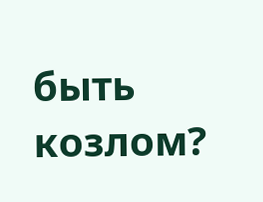быть козлом?